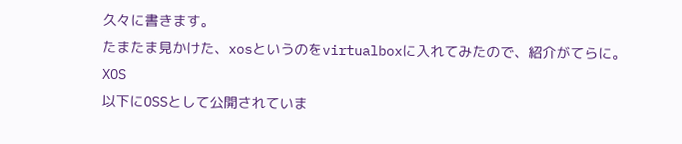久々に書きます。
たまたま見かけた、xosというのをvirtualboxに入れてみたので、紹介がてらに。
XOS
以下にOSSとして公開されていま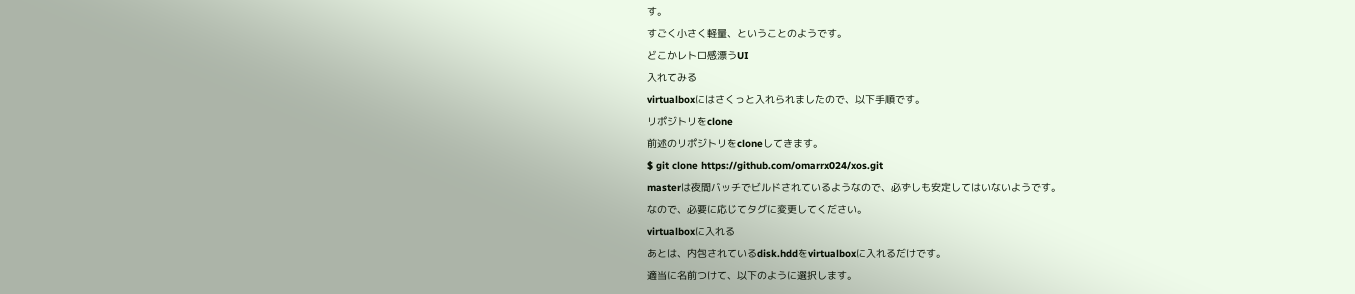す。
すごく小さく軽量、ということのようです。
どこかレトロ感漂うUI
入れてみる
virtualboxにはさくっと入れられましたので、以下手順です。
リポジトリをclone
前述のリポジトリをcloneしてきます。
$ git clone https://github.com/omarrx024/xos.git
masterは夜間バッチでビルドされているようなので、必ずしも安定してはいないようです。
なので、必要に応じてタグに変更してください。
virtualboxに入れる
あとは、内包されているdisk.hddをvirtualboxに入れるだけです。
適当に名前つけて、以下のように選択します。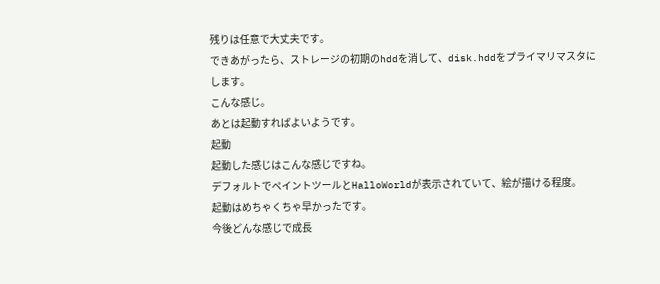残りは任意で大丈夫です。
できあがったら、ストレージの初期のhddを消して、disk.hddをプライマリマスタにします。
こんな感じ。
あとは起動すればよいようです。
起動
起動した感じはこんな感じですね。
デフォルトでペイントツールとHalloWorldが表示されていて、絵が描ける程度。
起動はめちゃくちゃ早かったです。
今後どんな感じで成長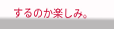するのか楽しみ。